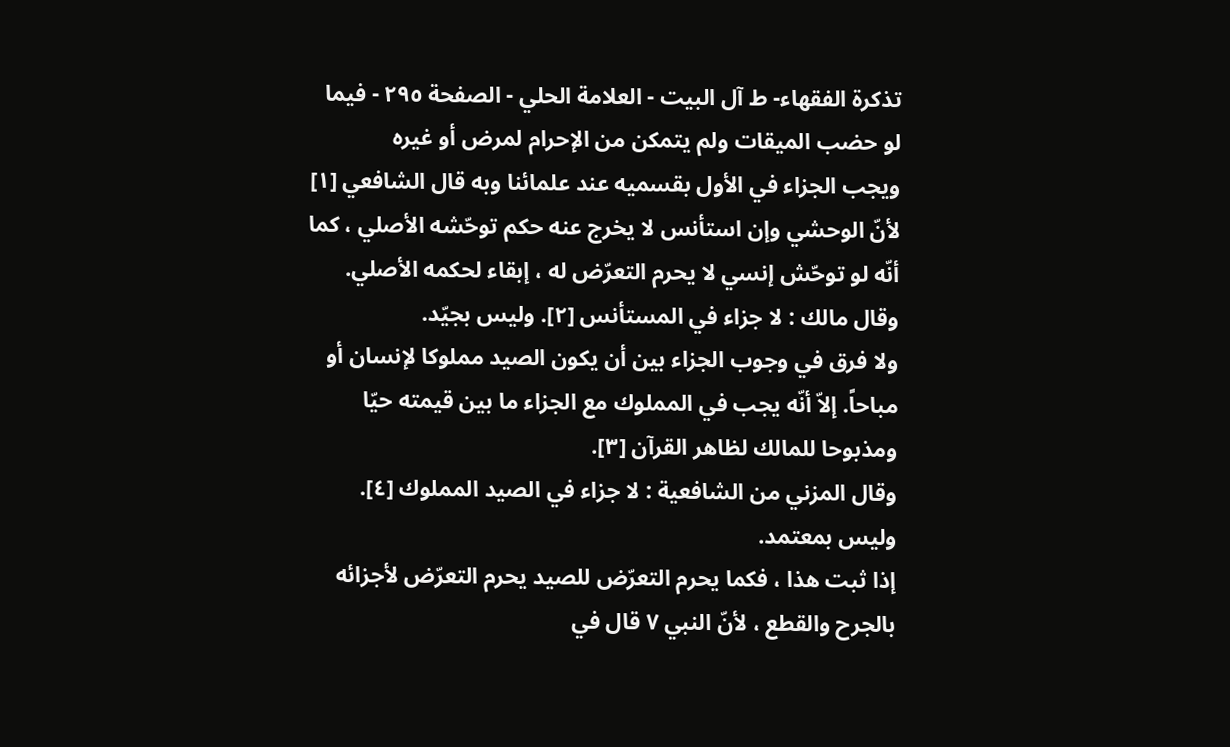تذكرة الفقهاء- ط آل البيت - العلامة الحلي - الصفحة ٢٩٥ - فيما لو حضب الميقات ولم يتمكن من الإحرام لمرض أو غيره
ويجب الجزاء في الأول بقسميه عند علمائنا وبه قال الشافعي [١] لأنّ الوحشي وإن استأنس لا يخرج عنه حكم توحّشه الأصلي ، كما أنّه لو توحّش إنسي لا يحرم التعرّض له ، إبقاء لحكمه الأصلي.
وقال مالك : لا جزاء في المستأنس [٢]. وليس بجيّد.
ولا فرق في وجوب الجزاء بين أن يكون الصيد مملوكا لإنسان أو مباحاً. إلاّ أنّه يجب في المملوك مع الجزاء ما بين قيمته حيّا ومذبوحا للمالك لظاهر القرآن [٣].
وقال المزني من الشافعية : لا جزاء في الصيد المملوك [٤]. وليس بمعتمد.
إذا ثبت هذا ، فكما يحرم التعرّض للصيد يحرم التعرّض لأجزائه بالجرح والقطع ، لأنّ النبي ٧ قال في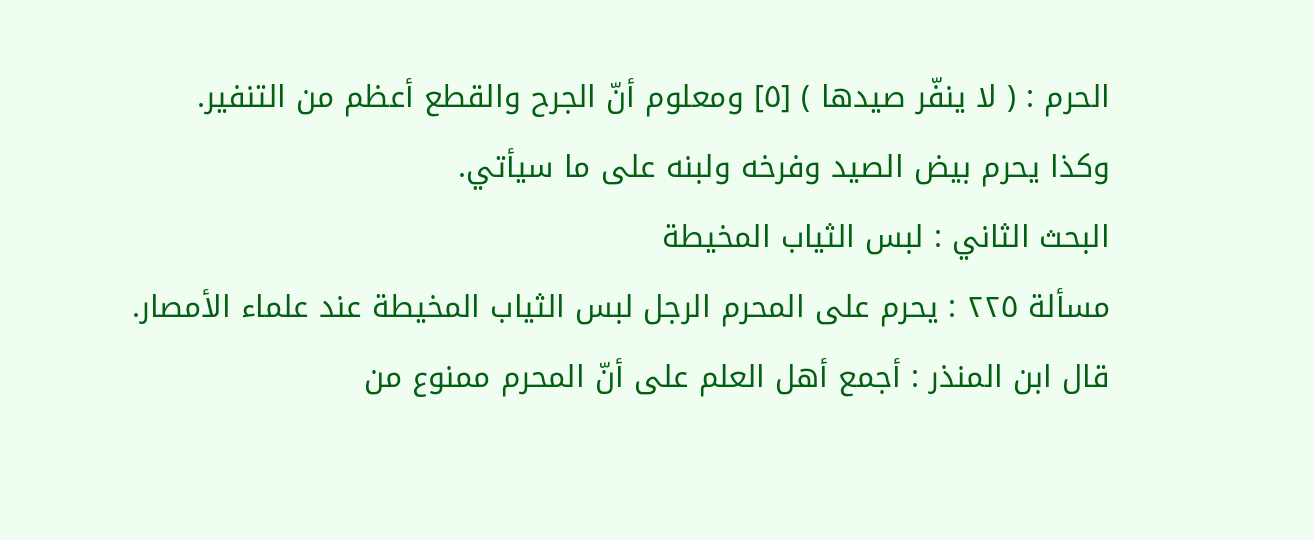الحرم : ( لا ينفّر صيدها ) [٥] ومعلوم أنّ الجرح والقطع أعظم من التنفير.
وكذا يحرم بيض الصيد وفرخه ولبنه على ما سيأتي.
البحث الثاني : لبس الثياب المخيطة
مسألة ٢٢٥ : يحرم على المحرم الرجل لبس الثياب المخيطة عند علماء الأمصار.
قال ابن المنذر : أجمع أهل العلم على أنّ المحرم ممنوع من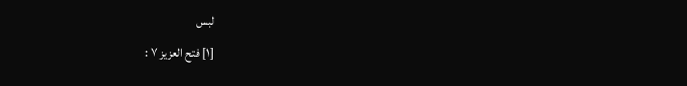لبس
[١] فتح العزيز ٧ :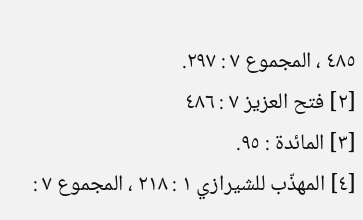٤٨٥ ، المجموع ٧ : ٢٩٧.
[٢] فتح العزيز ٧ : ٤٨٦
[٣] المائدة : ٩٥.
[٤] المهذّب للشيرازي ١ : ٢١٨ ، المجموع ٧ :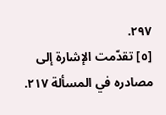٢٩٧.
[٥] تقدّمت الإشارة إلى مصادره في المسألة ٢١٧.